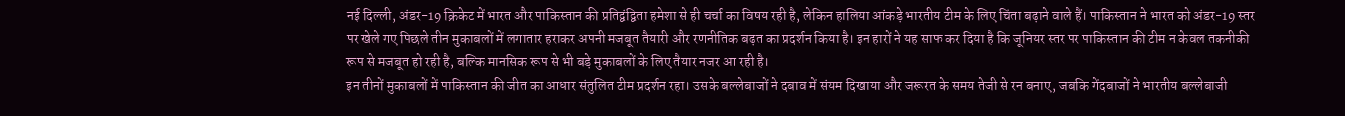नई दिल्ली, अंडर-19 क्रिकेट में भारत और पाकिस्तान की प्रतिद्वंद्विता हमेशा से ही चर्चा का विषय रही है, लेकिन हालिया आंकड़े भारतीय टीम के लिए चिंता बढ़ाने वाले हैं। पाकिस्तान ने भारत को अंडर-19 स्तर पर खेले गए पिछले तीन मुकाबलों में लगातार हराकर अपनी मजबूत तैयारी और रणनीतिक बढ़त का प्रदर्शन किया है। इन हारों ने यह साफ कर दिया है कि जूनियर स्तर पर पाकिस्तान की टीम न केवल तकनीकी रूप से मजबूत हो रही है, बल्कि मानसिक रूप से भी बड़े मुकाबलों के लिए तैयार नजर आ रही है।
इन तीनों मुकाबलों में पाकिस्तान की जीत का आधार संतुलित टीम प्रदर्शन रहा। उसके बल्लेबाजों ने दबाव में संयम दिखाया और जरूरत के समय तेजी से रन बनाए, जबकि गेंदबाजों ने भारतीय बल्लेबाजी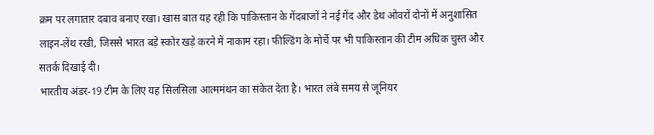क्रम पर लगातार दबाव बनाए रखा। खास बात यह रही कि पाकिस्तान के गेंदबाजों ने नई गेंद और डेथ ओवरों दोनों में अनुशासित लाइन-लेंथ रखी, जिससे भारत बड़े स्कोर खड़े करने में नाकाम रहा। फील्डिंग के मोर्चे पर भी पाकिस्तान की टीम अधिक चुस्त और सतर्क दिखाई दी।
भारतीय अंडर-19 टीम के लिए यह सिलसिला आत्ममंथन का संकेत देता है। भारत लंबे समय से जूनियर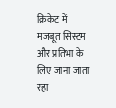क्रिकेट में मजबूत सिस्टम और प्रतिभा के लिए जाना जाता रहा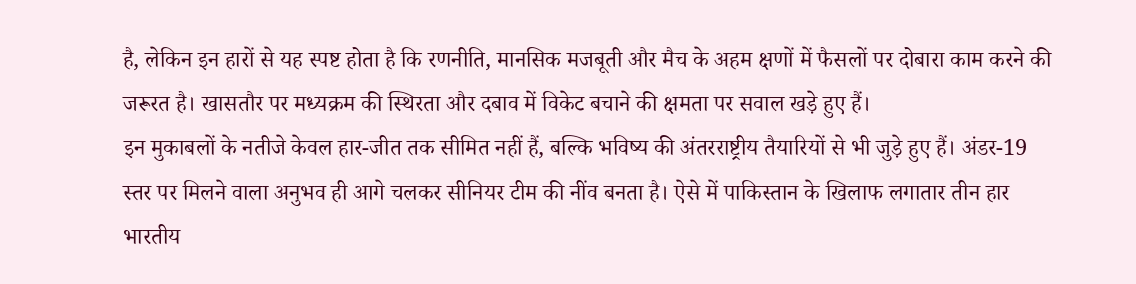है, लेकिन इन हारों से यह स्पष्ट होता है कि रणनीति, मानसिक मजबूती और मैच के अहम क्षणों में फैसलों पर दोबारा काम करने की जरूरत है। खासतौर पर मध्यक्रम की स्थिरता और दबाव में विकेट बचाने की क्षमता पर सवाल खड़े हुए हैं।
इन मुकाबलों के नतीजे केवल हार-जीत तक सीमित नहीं हैं, बल्कि भविष्य की अंतरराष्ट्रीय तैयारियों से भी जुड़े हुए हैं। अंडर-19 स्तर पर मिलने वाला अनुभव ही आगे चलकर सीनियर टीम की नींव बनता है। ऐसे में पाकिस्तान के खिलाफ लगातार तीन हार भारतीय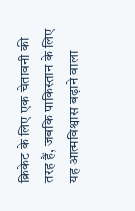क्रिकेट के लिए एक चेतावनी की तरह हैं, जबकि पाकिस्तान के लिए यह आत्मविश्वास बढ़ाने वाला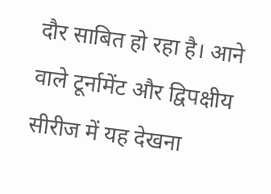दौर साबित हो रहा है। आने वाले टूर्नामेंट और द्विपक्षीय सीरीज में यह देखना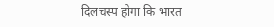दिलचस्प होगा कि भारत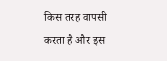किस तरह वापसी करता है और इस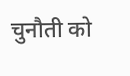चुनौती को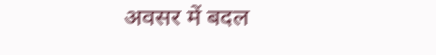अवसर में बदल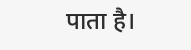पाता है।